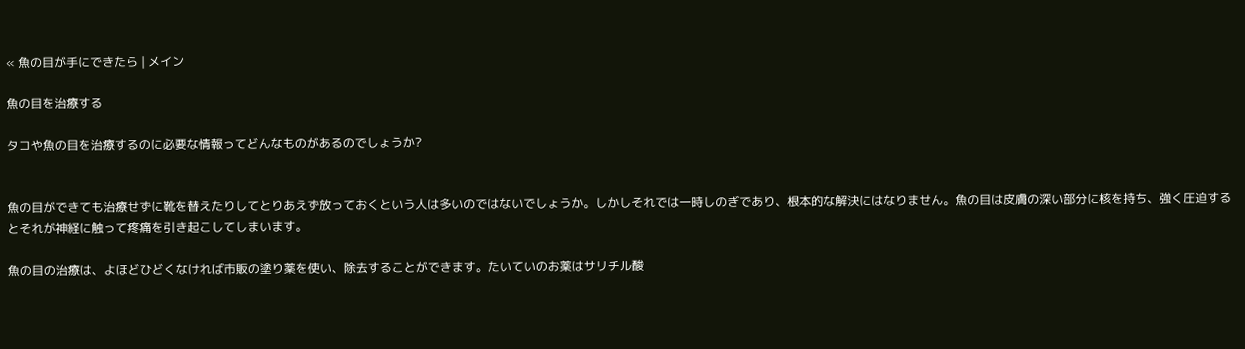« 魚の目が手にできたら | メイン

魚の目を治療する

タコや魚の目を治療するのに必要な情報ってどんなものがあるのでしょうか?


魚の目ができても治療せずに靴を替えたりしてとりあえず放っておくという人は多いのではないでしょうか。しかしそれでは一時しのぎであり、根本的な解決にはなりません。魚の目は皮膚の深い部分に核を持ち、強く圧迫するとそれが神経に触って疼痛を引き起こしてしまいます。

魚の目の治療は、よほどひどくなければ市販の塗り薬を使い、除去することができます。たいていのお薬はサリチル酸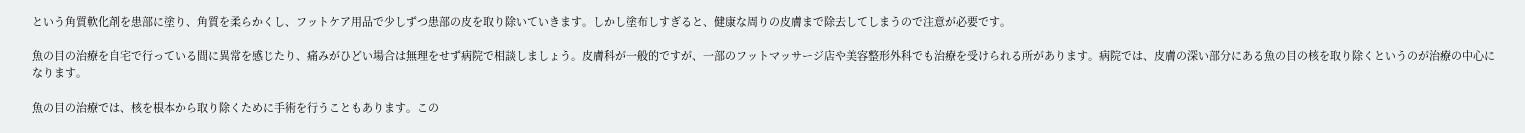という角質軟化剤を患部に塗り、角質を柔らかくし、フットケア用品で少しずつ患部の皮を取り除いていきます。しかし塗布しすぎると、健康な周りの皮膚まで除去してしまうので注意が必要です。

魚の目の治療を自宅で行っている間に異常を感じたり、痛みがひどい場合は無理をせず病院で相談しましょう。皮膚科が一般的ですが、一部のフットマッサージ店や美容整形外科でも治療を受けられる所があります。病院では、皮膚の深い部分にある魚の目の核を取り除くというのが治療の中心になります。

魚の目の治療では、核を根本から取り除くために手術を行うこともあります。この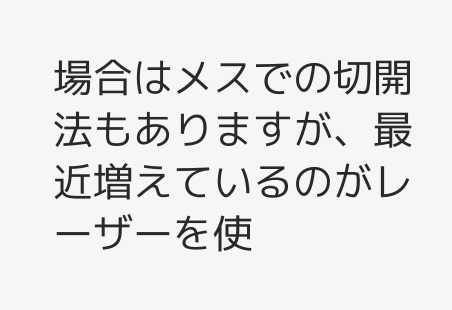場合はメスでの切開法もありますが、最近増えているのがレーザーを使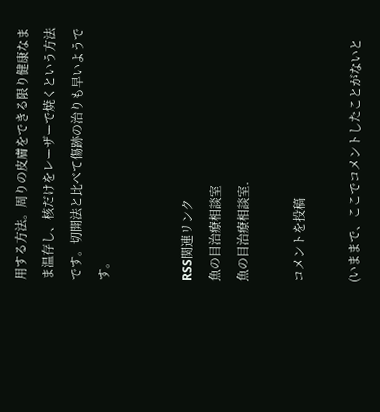用する方法。周りの皮膚をできる限り健康なまま温存し、核だけをレーザーで焼くという方法です。切開法と比べて傷跡の治りも早いようです。


RSS関連リンク
魚の目治療相談室
魚の目治療相談室.

コメントを投稿

(いままで、ここでコメントしたことがないと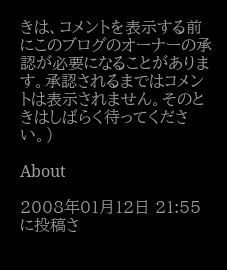きは、コメントを表示する前にこのブログのオーナーの承認が必要になることがあります。承認されるまではコメントは表示されません。そのときはしばらく待ってください。)

About

2008年01月12日 21:55に投稿さ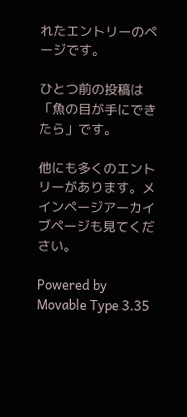れたエントリーのページです。

ひとつ前の投稿は「魚の目が手にできたら」です。

他にも多くのエントリーがあります。メインページアーカイブページも見てください。

Powered by
Movable Type 3.35